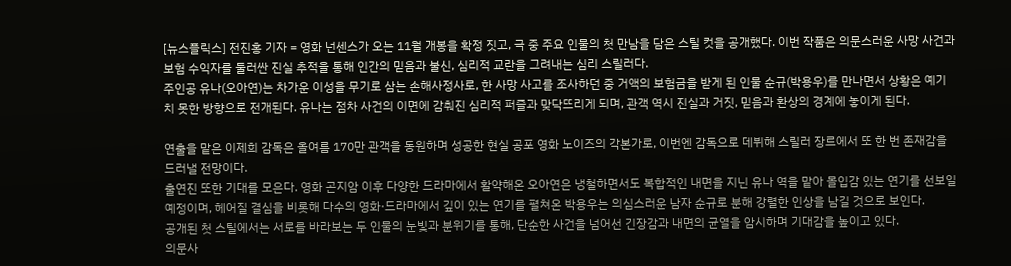[뉴스플릭스] 전진홍 기자 = 영화 넌센스가 오는 11월 개봉을 확정 짓고, 극 중 주요 인물의 첫 만남을 담은 스틸 컷을 공개했다. 이번 작품은 의문스러운 사망 사건과 보험 수익자를 둘러싼 진실 추적을 통해 인간의 믿음과 불신, 심리적 교란을 그려내는 심리 스릴러다.
주인공 유나(오아연)는 차가운 이성을 무기로 삼는 손해사정사로, 한 사망 사고를 조사하던 중 거액의 보험금을 받게 된 인물 순규(박용우)를 만나면서 상황은 예기치 못한 방향으로 전개된다. 유나는 점차 사건의 이면에 감춰진 심리적 퍼즐과 맞닥뜨리게 되며, 관객 역시 진실과 거짓, 믿음과 환상의 경계에 놓이게 된다.

연출을 맡은 이제희 감독은 올여름 170만 관객을 동원하며 성공한 현실 공포 영화 노이즈의 각본가로, 이번엔 감독으로 데뷔해 스릴러 장르에서 또 한 번 존재감을 드러낼 전망이다.
출연진 또한 기대를 모은다. 영화 곤지암 이후 다양한 드라마에서 활약해온 오아연은 냉철하면서도 복합적인 내면을 지닌 유나 역을 맡아 몰입감 있는 연기를 선보일 예정이며, 헤어질 결심을 비롯해 다수의 영화·드라마에서 깊이 있는 연기를 펼쳐온 박용우는 의심스러운 남자 순규로 분해 강렬한 인상을 남길 것으로 보인다.
공개된 첫 스틸에서는 서로를 바라보는 두 인물의 눈빛과 분위기를 통해, 단순한 사건을 넘어선 긴장감과 내면의 균열을 암시하며 기대감을 높이고 있다.
의문사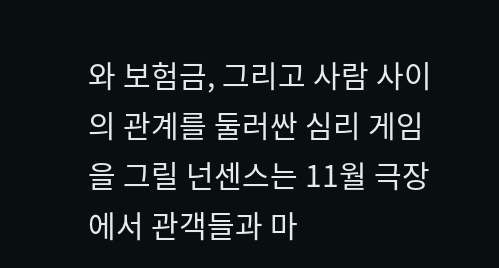와 보험금, 그리고 사람 사이의 관계를 둘러싼 심리 게임을 그릴 넌센스는 11월 극장에서 관객들과 마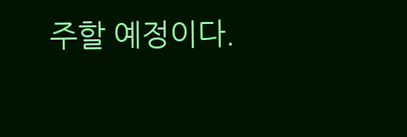주할 예정이다.